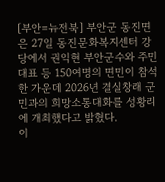[부안=뉴전북] 부안군 동진면은 27일 동진문화복지센터 강당에서 권익현 부안군수와 주민대표 등 150여명의 면민이 참석한 가운데 2026년 결실창래 군민과의 희망소통대화를 성황리에 개최했다고 밝혔다.
이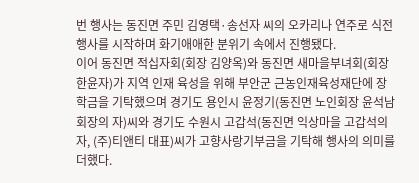번 행사는 동진면 주민 김영택·송선자 씨의 오카리나 연주로 식전 행사를 시작하며 화기애애한 분위기 속에서 진행됐다.
이어 동진면 적십자회(회장 김양옥)와 동진면 새마을부녀회(회장 한윤자)가 지역 인재 육성을 위해 부안군 근농인재육성재단에 장학금을 기탁했으며 경기도 용인시 윤정기(동진면 노인회장 윤석남 회장의 자)씨와 경기도 수원시 고갑석(동진면 익상마을 고갑석의 자, (주)티앤티 대표)씨가 고향사랑기부금을 기탁해 행사의 의미를 더했다.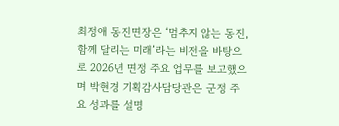최정애 동진면장은 ‘멈추지 않는 동진, 함께 달리는 미래’라는 비전을 바탕으로 2026년 면정 주요 업무를 보고했으며 박현경 기획감사담당관은 군정 주요 성과를 설명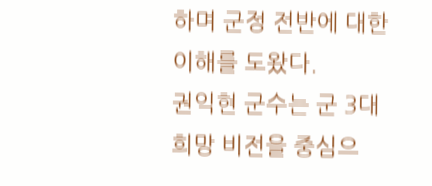하며 군정 전반에 대한 이해를 도왔다.
권익현 군수는 군 3대 희망 비전을 중심으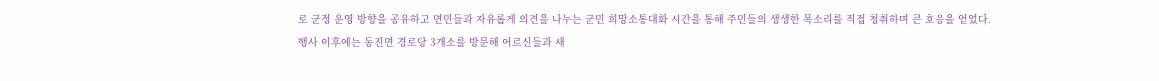로 군정 운영 방향을 공유하고 면민들과 자유롭게 의견을 나누는 군민 희망소통대화 시간을 통해 주민들의 생생한 목소리를 직접 청취하며 큰 호응을 얻었다.
행사 이후에는 동진면 경로당 3개소를 방문해 어르신들과 새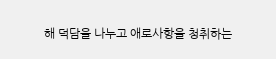해 덕담을 나누고 애로사항을 청취하는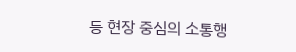등 현장 중심의 소통행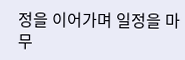정을 이어가며 일정을 마무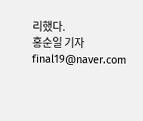리했다.
홍순일 기자 final19@naver.com